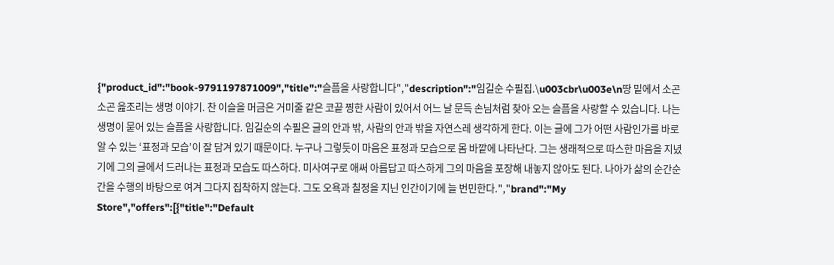{"product_id":"book-9791197871009","title":"슬픔을 사랑합니다","description":"임길순 수필집.\u003cbr\u003e\n땅 밑에서 소곤소곤 읊조리는 생명 이야기. 찬 이슬을 머금은 거미줄 같은 코끝 찡한 사람이 있어서 어느 날 문득 손님처럼 찾아 오는 슬픔을 사랑할 수 있습니다. 나는 생명이 묻어 있는 슬픔을 사랑합니다. 임길순의 수필은 글의 안과 밖, 사람의 안과 밖을 자연스레 생각하게 한다. 이는 글에 그가 어떤 사람인가를 바로 알 수 있는 ‘표정과 모습’이 잘 담겨 있기 때문이다. 누구나 그렇듯이 마음은 표정과 모습으로 몸 바깥에 나타난다. 그는 생래적으로 따스한 마음을 지녔기에 그의 글에서 드러나는 표정과 모습도 따스하다. 미사여구로 애써 아름답고 따스하게 그의 마음을 포장해 내놓지 않아도 된다. 나아가 삶의 순간순간을 수행의 바탕으로 여겨 그다지 집착하지 않는다. 그도 오욕과 칠정을 지닌 인간이기에 늘 번민한다.","brand":"My Store","offers":[{"title":"Default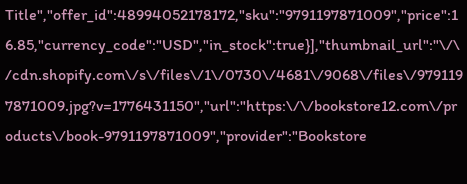Title","offer_id":48994052178172,"sku":"9791197871009","price":16.85,"currency_code":"USD","in_stock":true}],"thumbnail_url":"\/\/cdn.shopify.com\/s\/files\/1\/0730\/4681\/9068\/files\/9791197871009.jpg?v=1776431150","url":"https:\/\/bookstore12.com\/products\/book-9791197871009","provider":"Bookstore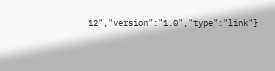12","version":"1.0","type":"link"}